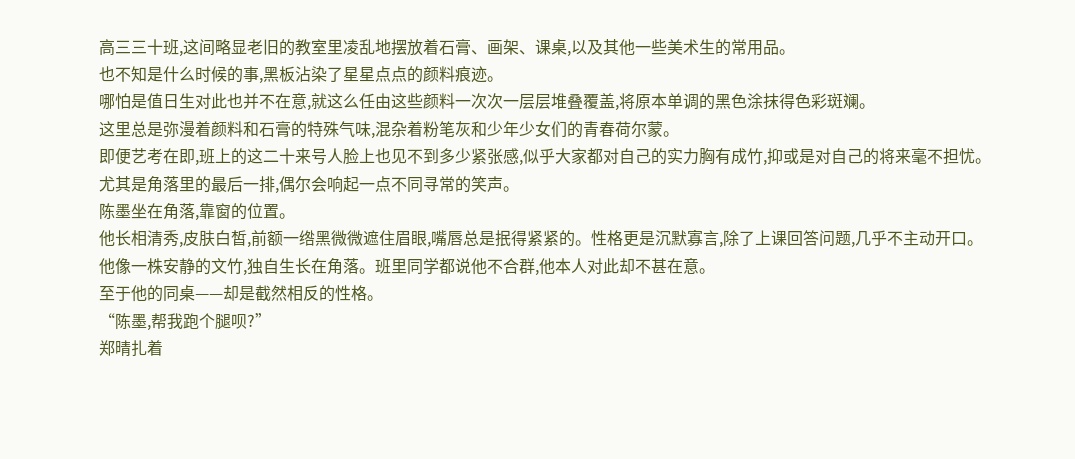高三三十班,这间略显老旧的教室里凌乱地摆放着石膏、画架、课桌,以及其他一些美术生的常用品。
也不知是什么时候的事,黑板沾染了星星点点的颜料痕迹。
哪怕是值日生对此也并不在意,就这么任由这些颜料一次次一层层堆叠覆盖,将原本单调的黑色涂抹得色彩斑斓。
这里总是弥漫着颜料和石膏的特殊气味,混杂着粉笔灰和少年少女们的青春荷尔蒙。
即便艺考在即,班上的这二十来号人脸上也见不到多少紧张感,似乎大家都对自己的实力胸有成竹,抑或是对自己的将来毫不担忧。
尤其是角落里的最后一排,偶尔会响起一点不同寻常的笑声。
陈墨坐在角落,靠窗的位置。
他长相清秀,皮肤白皙,前额一绺黑微微遮住眉眼,嘴唇总是抿得紧紧的。性格更是沉默寡言,除了上课回答问题,几乎不主动开口。
他像一株安静的文竹,独自生长在角落。班里同学都说他不合群,他本人对此却不甚在意。
至于他的同桌——却是截然相反的性格。
“陈墨,帮我跑个腿呗?”
郑晴扎着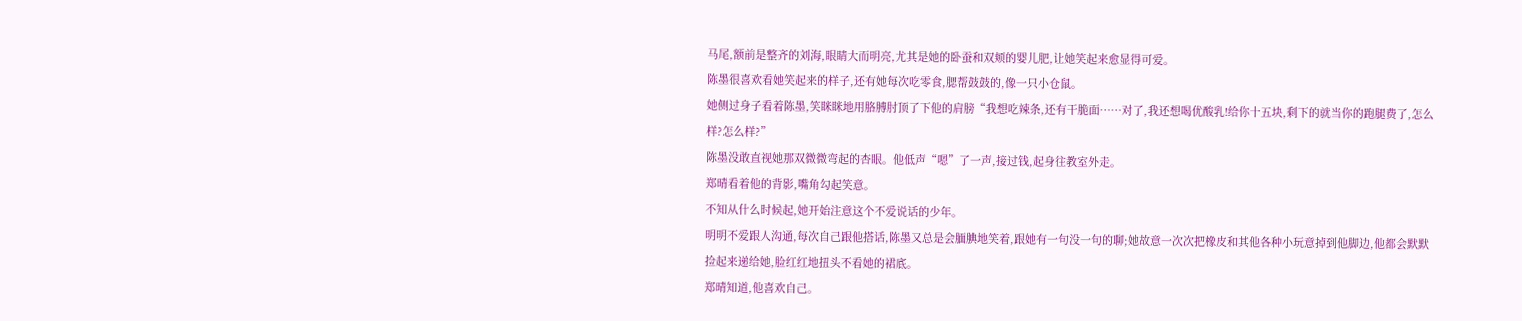马尾,额前是整齐的刘海,眼睛大而明亮,尤其是她的卧蚕和双颊的婴儿肥,让她笑起来愈显得可爱。
陈墨很喜欢看她笑起来的样子,还有她每次吃零食,腮帮鼓鼓的,像一只小仓鼠。
她侧过身子看着陈墨,笑眯眯地用胳膊肘顶了下他的肩膀“我想吃辣条,还有干脆面……对了,我还想喝优酸乳!给你十五块,剩下的就当你的跑腿费了,怎么样?怎么样?”
陈墨没敢直视她那双微微弯起的杏眼。他低声“嗯”了一声,接过钱,起身往教室外走。
郑晴看着他的背影,嘴角勾起笑意。
不知从什么时候起,她开始注意这个不爱说话的少年。
明明不爱跟人沟通,每次自己跟他搭话,陈墨又总是会腼腆地笑着,跟她有一句没一句的聊;她故意一次次把橡皮和其他各种小玩意掉到他脚边,他都会默默捡起来递给她,脸红红地扭头不看她的裙底。
郑晴知道,他喜欢自己。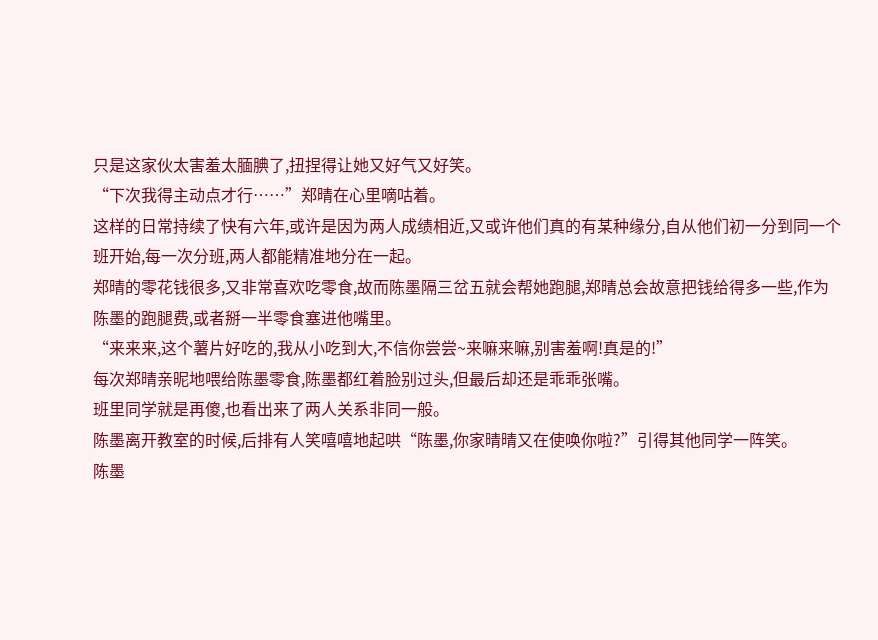只是这家伙太害羞太腼腆了,扭捏得让她又好气又好笑。
“下次我得主动点才行……”郑晴在心里嘀咕着。
这样的日常持续了快有六年,或许是因为两人成绩相近,又或许他们真的有某种缘分,自从他们初一分到同一个班开始,每一次分班,两人都能精准地分在一起。
郑晴的零花钱很多,又非常喜欢吃零食,故而陈墨隔三岔五就会帮她跑腿,郑晴总会故意把钱给得多一些,作为陈墨的跑腿费,或者掰一半零食塞进他嘴里。
“来来来,这个薯片好吃的,我从小吃到大,不信你尝尝~来嘛来嘛,别害羞啊!真是的!”
每次郑晴亲昵地喂给陈墨零食,陈墨都红着脸别过头,但最后却还是乖乖张嘴。
班里同学就是再傻,也看出来了两人关系非同一般。
陈墨离开教室的时候,后排有人笑嘻嘻地起哄“陈墨,你家晴晴又在使唤你啦?”引得其他同学一阵笑。
陈墨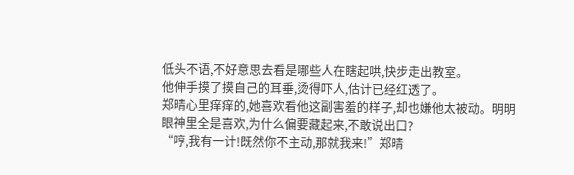低头不语,不好意思去看是哪些人在瞎起哄,快步走出教室。
他伸手摸了摸自己的耳垂,烫得吓人,估计已经红透了。
郑晴心里痒痒的,她喜欢看他这副害羞的样子,却也嫌他太被动。明明眼神里全是喜欢,为什么偏要藏起来,不敢说出口?
“哼,我有一计!既然你不主动,那就我来!”郑晴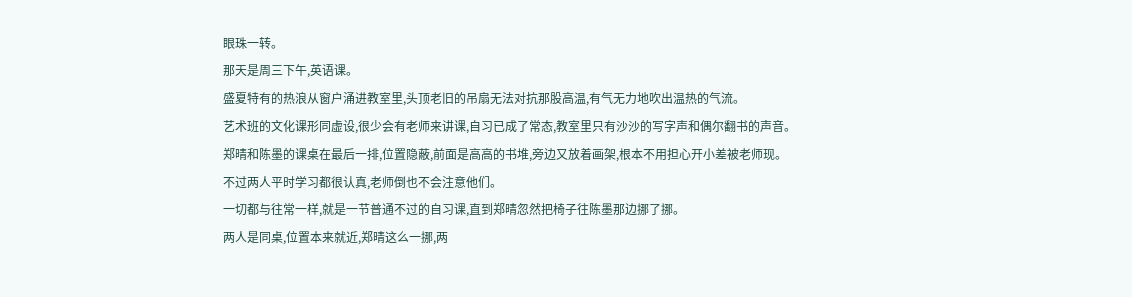眼珠一转。
那天是周三下午,英语课。
盛夏特有的热浪从窗户涌进教室里,头顶老旧的吊扇无法对抗那股高温,有气无力地吹出温热的气流。
艺术班的文化课形同虚设,很少会有老师来讲课,自习已成了常态,教室里只有沙沙的写字声和偶尔翻书的声音。
郑晴和陈墨的课桌在最后一排,位置隐蔽,前面是高高的书堆,旁边又放着画架,根本不用担心开小差被老师现。
不过两人平时学习都很认真,老师倒也不会注意他们。
一切都与往常一样,就是一节普通不过的自习课,直到郑晴忽然把椅子往陈墨那边挪了挪。
两人是同桌,位置本来就近,郑晴这么一挪,两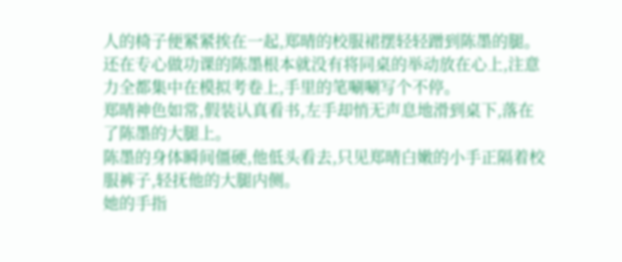人的椅子便紧紧挨在一起,郑晴的校服裙摆轻轻蹭到陈墨的腿。
还在专心做功课的陈墨根本就没有将同桌的举动放在心上,注意力全都集中在模拟考卷上,手里的笔唰唰写个不停。
郑晴神色如常,假装认真看书,左手却悄无声息地滑到桌下,落在了陈墨的大腿上。
陈墨的身体瞬间僵硬,他低头看去,只见郑晴白嫩的小手正隔着校服裤子,轻抚他的大腿内侧。
她的手指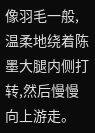像羽毛一般,温柔地绕着陈墨大腿内侧打转,然后慢慢向上游走。